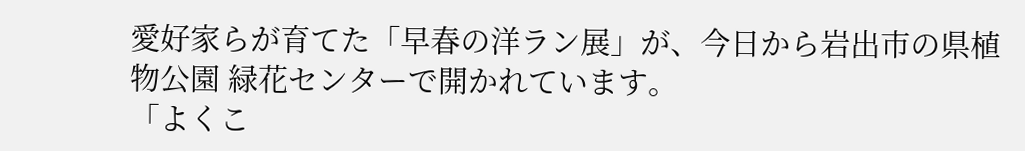愛好家らが育てた「早春の洋ラン展」が、今日から岩出市の県植物公園 緑花センターで開かれています。
「よくこ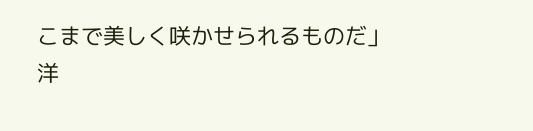こまで美しく咲かせられるものだ」
洋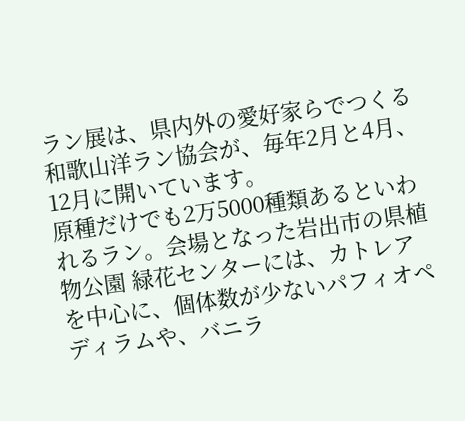ラン展は、県内外の愛好家らでつくる和歌山洋ラン協会が、毎年2月と4月、12月に開いています。
原種だけでも2万5000種類あるといわれるラン。会場となった岩出市の県植物公園 緑花センターには、カトレアを中心に、個体数が少ないパフィオペディラムや、バニラ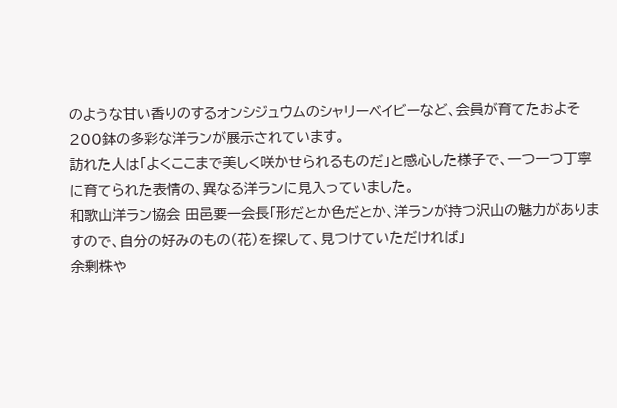のような甘い香りのするオンシジュウムのシャリーベイビーなど、会員が育てたおよそ200鉢の多彩な洋ランが展示されています。
訪れた人は「よくここまで美しく咲かせられるものだ」と感心した様子で、一つ一つ丁寧に育てられた表情の、異なる洋ランに見入っていました。
和歌山洋ラン協会 田邑要一会長「形だとか色だとか、洋ランが持つ沢山の魅力がありますので、自分の好みのもの(花)を探して、見つけていただければ」
余剰株や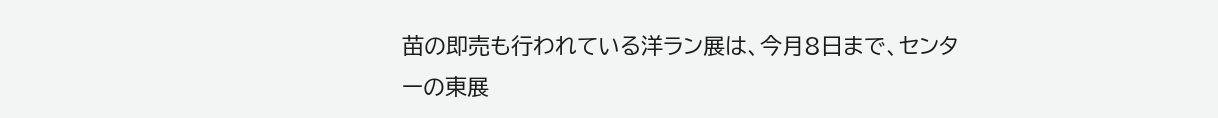苗の即売も行われている洋ラン展は、今月8日まで、センターの東展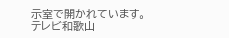示室で開かれています。
テレビ和歌山